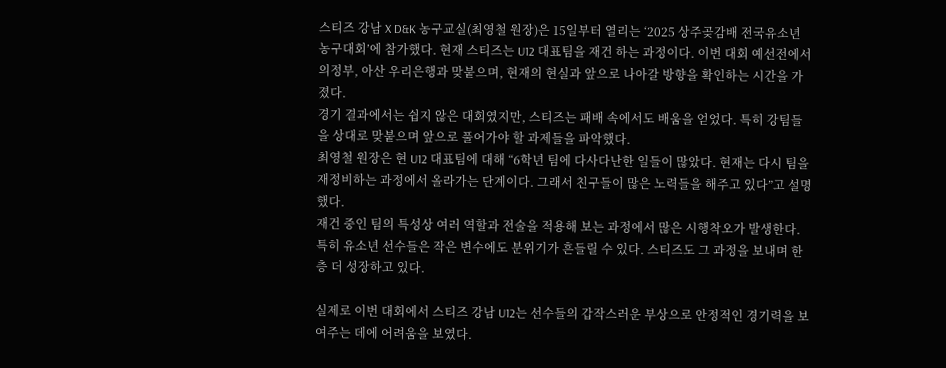스티즈 강남 X D&K 농구교실(최영철 원장)은 15일부터 열리는 ‘2025 상주곶감배 전국유소년 농구대회’에 참가했다. 현재 스티즈는 U12 대표팀을 재건 하는 과정이다. 이번 대회 예선전에서 의정부, 아산 우리은행과 맞붙으며, 현재의 현실과 앞으로 나아갈 방향을 확인하는 시간을 가졌다.
경기 결과에서는 쉽지 않은 대회였지만, 스티즈는 패배 속에서도 배움을 얻었다. 특히 강팀들을 상대로 맞붙으며 앞으로 풀어가야 할 과제들을 파악했다.
최영철 원장은 현 U12 대표팀에 대해 “6학년 팀에 다사다난한 일들이 많았다. 현재는 다시 팀을 재정비하는 과정에서 올라가는 단계이다. 그래서 친구들이 많은 노력들을 해주고 있다”고 설명했다.
재건 중인 팀의 특성상 여러 역할과 전술을 적용해 보는 과정에서 많은 시행착오가 발생한다. 특히 유소년 선수들은 작은 변수에도 분위기가 흔들릴 수 있다. 스티즈도 그 과정을 보내며 한층 더 성장하고 있다.

실제로 이번 대회에서 스티즈 강남 U12는 선수들의 갑작스러운 부상으로 안정적인 경기력을 보여주는 데에 어려움을 보였다.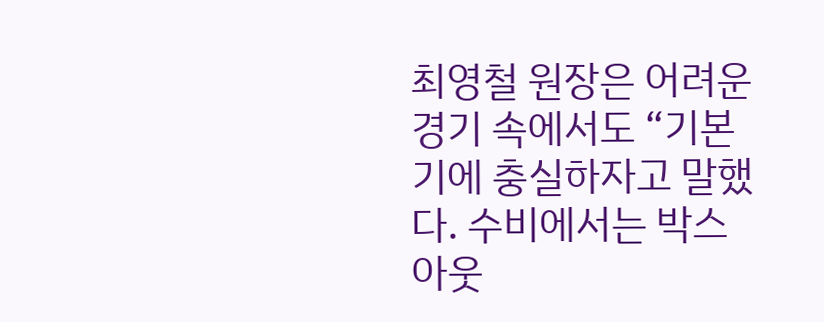최영철 원장은 어려운 경기 속에서도 “기본기에 충실하자고 말했다. 수비에서는 박스 아웃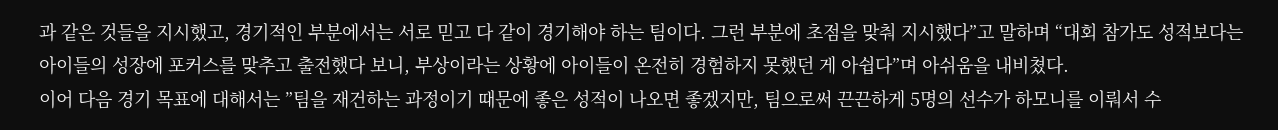과 같은 것들을 지시했고, 경기적인 부분에서는 서로 믿고 다 같이 경기해야 하는 팀이다. 그런 부분에 초점을 맞춰 지시했다”고 말하며 “대회 참가도 성적보다는 아이들의 성장에 포커스를 맞추고 출전했다 보니, 부상이라는 상황에 아이들이 온전히 경험하지 못했던 게 아쉽다”며 아쉬움을 내비쳤다.
이어 다음 경기 목표에 대해서는 ”팀을 재건하는 과정이기 때문에 좋은 성적이 나오면 좋겠지만, 팀으로써 끈끈하게 5명의 선수가 하모니를 이뤄서 수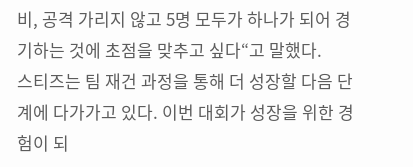비, 공격 가리지 않고 5명 모두가 하나가 되어 경기하는 것에 초점을 맞추고 싶다“고 말했다.
스티즈는 팀 재건 과정을 통해 더 성장할 다음 단계에 다가가고 있다. 이번 대회가 성장을 위한 경험이 되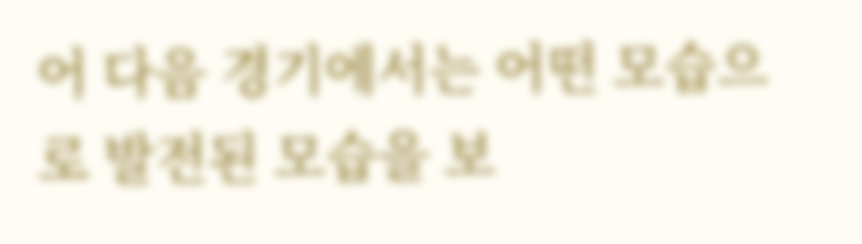어 다음 경기에서는 어떤 모습으로 발전된 모습을 보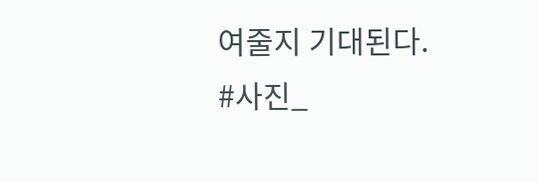여줄지 기대된다.
#사진_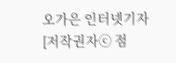오가은 인터넷기자
[저작권자ⓒ 점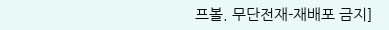프볼. 무단전재-재배포 금지]